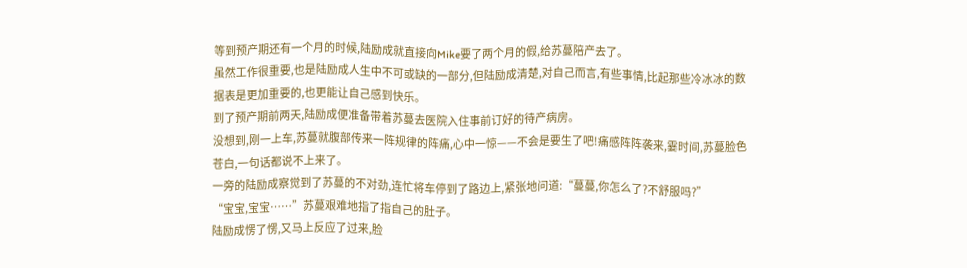等到预产期还有一个月的时候,陆励成就直接向Mike要了两个月的假,给苏蔓陪产去了。
虽然工作很重要,也是陆励成人生中不可或缺的一部分,但陆励成清楚,对自己而言,有些事情,比起那些冷冰冰的数据表是更加重要的,也更能让自己感到快乐。
到了预产期前两天,陆励成便准备带着苏蔓去医院入住事前订好的待产病房。
没想到,刚一上车,苏蔓就腹部传来一阵规律的阵痛,心中一惊——不会是要生了吧!痛感阵阵袭来,霎时间,苏蔓脸色苍白,一句话都说不上来了。
一旁的陆励成察觉到了苏蔓的不对劲,连忙将车停到了路边上,紧张地问道:“蔓蔓,你怎么了?不舒服吗?”
“宝宝,宝宝……”苏蔓艰难地指了指自己的肚子。
陆励成愣了愣,又马上反应了过来,脸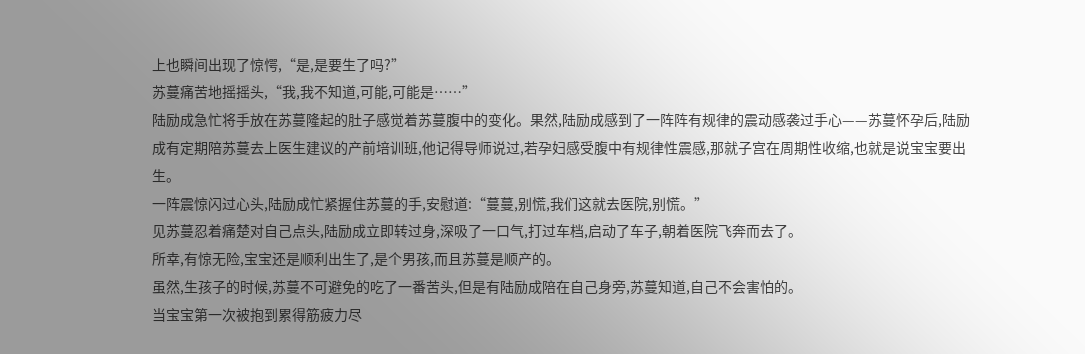上也瞬间出现了惊愕,“是,是要生了吗?”
苏蔓痛苦地摇摇头,“我,我不知道,可能,可能是……”
陆励成急忙将手放在苏蔓隆起的肚子感觉着苏蔓腹中的变化。果然,陆励成感到了一阵阵有规律的震动感袭过手心——苏蔓怀孕后,陆励成有定期陪苏蔓去上医生建议的产前培训班,他记得导师说过,若孕妇感受腹中有规律性震感,那就子宫在周期性收缩,也就是说宝宝要出生。
一阵震惊闪过心头,陆励成忙紧握住苏蔓的手,安慰道:“蔓蔓,别慌,我们这就去医院,别慌。”
见苏蔓忍着痛楚对自己点头,陆励成立即转过身,深吸了一口气,打过车档,启动了车子,朝着医院飞奔而去了。
所幸,有惊无险,宝宝还是顺利出生了,是个男孩,而且苏蔓是顺产的。
虽然,生孩子的时候,苏蔓不可避免的吃了一番苦头,但是有陆励成陪在自己身旁,苏蔓知道,自己不会害怕的。
当宝宝第一次被抱到累得筋疲力尽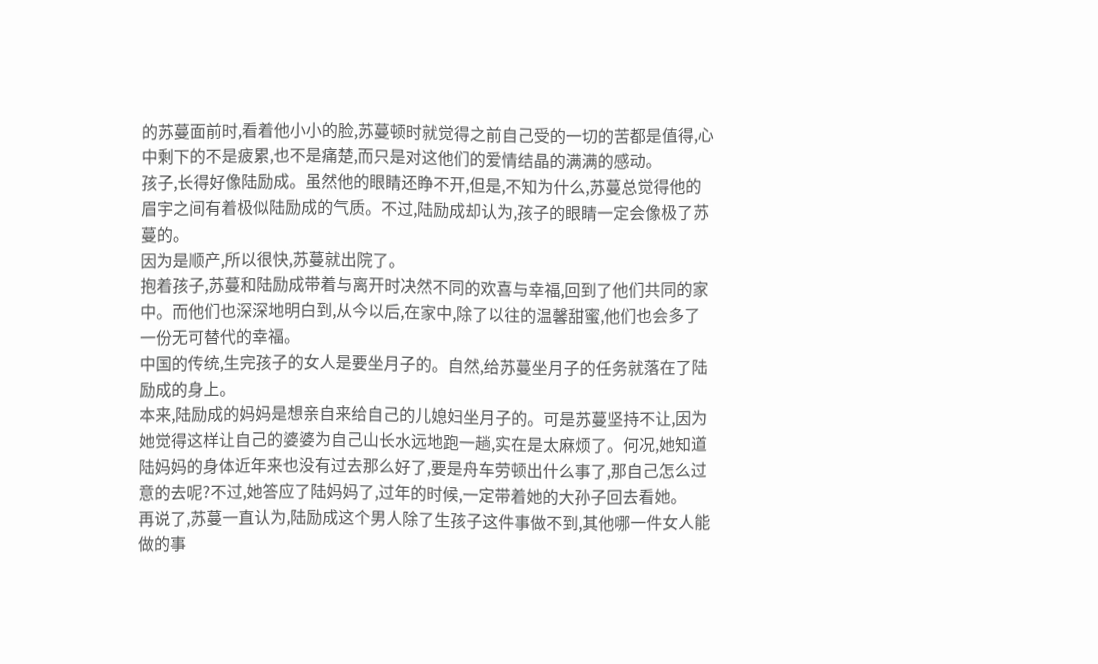的苏蔓面前时,看着他小小的脸,苏蔓顿时就觉得之前自己受的一切的苦都是值得,心中剩下的不是疲累,也不是痛楚,而只是对这他们的爱情结晶的满满的感动。
孩子,长得好像陆励成。虽然他的眼睛还睁不开,但是,不知为什么,苏蔓总觉得他的眉宇之间有着极似陆励成的气质。不过,陆励成却认为,孩子的眼睛一定会像极了苏蔓的。
因为是顺产,所以很快,苏蔓就出院了。
抱着孩子,苏蔓和陆励成带着与离开时决然不同的欢喜与幸福,回到了他们共同的家中。而他们也深深地明白到,从今以后,在家中,除了以往的温馨甜蜜,他们也会多了一份无可替代的幸福。
中国的传统,生完孩子的女人是要坐月子的。自然,给苏蔓坐月子的任务就落在了陆励成的身上。
本来,陆励成的妈妈是想亲自来给自己的儿媳妇坐月子的。可是苏蔓坚持不让,因为她觉得这样让自己的婆婆为自己山长水远地跑一趟,实在是太麻烦了。何况,她知道陆妈妈的身体近年来也没有过去那么好了,要是舟车劳顿出什么事了,那自己怎么过意的去呢?不过,她答应了陆妈妈了,过年的时候,一定带着她的大孙子回去看她。
再说了,苏蔓一直认为,陆励成这个男人除了生孩子这件事做不到,其他哪一件女人能做的事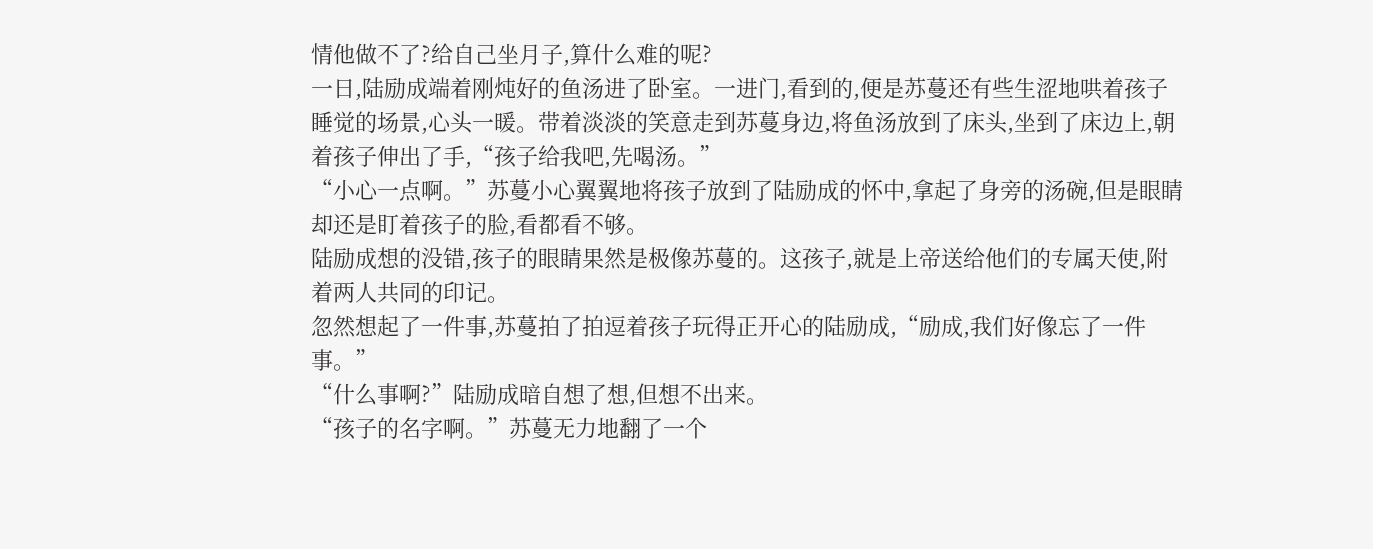情他做不了?给自己坐月子,算什么难的呢?
一日,陆励成端着刚炖好的鱼汤进了卧室。一进门,看到的,便是苏蔓还有些生涩地哄着孩子睡觉的场景,心头一暖。带着淡淡的笑意走到苏蔓身边,将鱼汤放到了床头,坐到了床边上,朝着孩子伸出了手,“孩子给我吧,先喝汤。”
“小心一点啊。”苏蔓小心翼翼地将孩子放到了陆励成的怀中,拿起了身旁的汤碗,但是眼睛却还是盯着孩子的脸,看都看不够。
陆励成想的没错,孩子的眼睛果然是极像苏蔓的。这孩子,就是上帝送给他们的专属天使,附着两人共同的印记。
忽然想起了一件事,苏蔓拍了拍逗着孩子玩得正开心的陆励成,“励成,我们好像忘了一件事。”
“什么事啊?”陆励成暗自想了想,但想不出来。
“孩子的名字啊。”苏蔓无力地翻了一个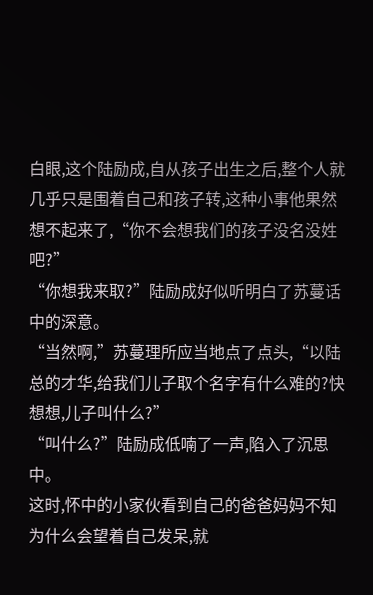白眼,这个陆励成,自从孩子出生之后,整个人就几乎只是围着自己和孩子转,这种小事他果然想不起来了,“你不会想我们的孩子没名没姓吧?”
“你想我来取?”陆励成好似听明白了苏蔓话中的深意。
“当然啊,”苏蔓理所应当地点了点头,“以陆总的才华,给我们儿子取个名字有什么难的?快想想,儿子叫什么?”
“叫什么?”陆励成低喃了一声,陷入了沉思中。
这时,怀中的小家伙看到自己的爸爸妈妈不知为什么会望着自己发呆,就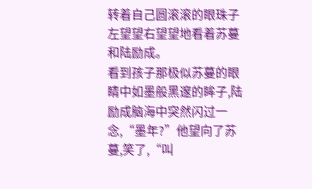转着自己圆滚滚的眼珠子左望望右望望地看着苏蔓和陆励成。
看到孩子那极似苏蔓的眼睛中如墨般黑邃的眸子,陆励成脑海中突然闪过一念,“墨年?”他望向了苏蔓,笑了,“叫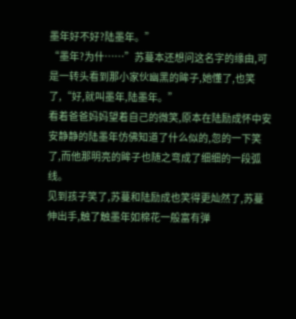墨年好不好?陆墨年。”
“墨年?为什……”苏蔓本还想问这名字的缘由,可是一转头看到那小家伙幽黑的眸子,她懂了,也笑了,“好,就叫墨年,陆墨年。”
看着爸爸妈妈望着自己的微笑,原本在陆励成怀中安安静静的陆墨年仿佛知道了什么似的,忽的一下笑了,而他那明亮的眸子也随之弯成了细细的一段弧线。
见到孩子笑了,苏蔓和陆励成也笑得更灿然了,苏蔓伸出手,触了触墨年如棉花一般富有弹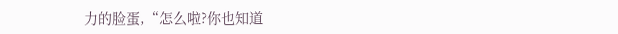力的脸蛋,“怎么啦?你也知道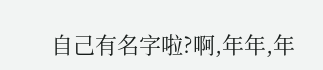自己有名字啦?啊,年年,年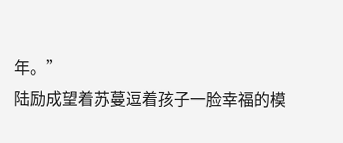年。”
陆励成望着苏蔓逗着孩子一脸幸福的模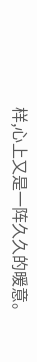样,心上又是一阵久久的暖意。